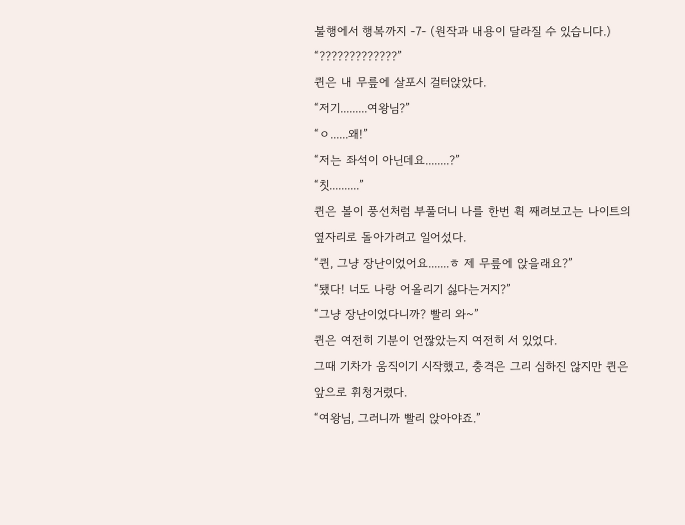불행에서 행복까지 -7- (원작과 내용이 달라질 수 있습니다.)
“?????????????”
퀸은 내 무릎에 살포시 걸터앉았다.
“저기.........여왕님?”
“ㅇ......왜!”
“저는 좌석이 아닌데요........?”
“칫..........”
퀸은 볼이 풍선처럼 부풀더니 나를 한번 휙 째려보고는 나이트의 옆자리로 돌아가려고 일어섰다.
“퀸, 그냥 장난이었어요.......ㅎ 제 무릎에 앉을래요?”
“됐다! 너도 나랑 어올리기 싫다는거지?”
“그냥 장난이었다니까? 빨리 와~”
퀸은 여전히 기분이 언짢았는지 여전히 서 있었다.
그때 기차가 움직이기 시작했고, 충격은 그리 심하진 않지만 퀸은 앞으로 휘청거렸다.
“여왕님, 그러니까 빨리 앉아야죠.”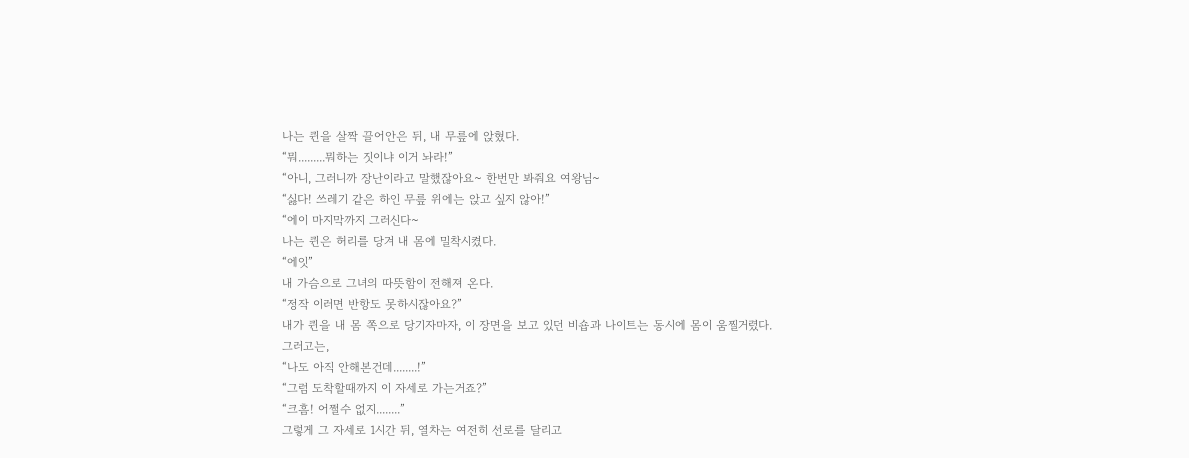나는 퀸을 살짝 끌어안은 뒤, 내 무릎에 앉혔다.
“뭐.........뭐하는 짓이냐 이거 놔라!”
“아니, 그러니까 장난이라고 말했잖아요~ 한번만 봐줘요 여왕님~
“싫다! 쓰레기 같은 하인 무릎 위에는 앉고 싶지 않아!”
“에이 마지막까지 그러신다~
나는 퀸은 허리를 당겨 내 몸에 밀착시켰다.
“에잇”
내 가슴으로 그녀의 따뜻함이 전해져 온다.
“정작 이러면 반항도 못하시잖아요?”
내가 퀸을 내 몸 쪽으로 당기자마자, 이 장면을 보고 있던 비숍과 나이트는 동시에 몸이 움찔거렸다.
그러고는,
“나도 아직 안해본건데........!”
“그럼 도착할때까지 이 자세로 가는거죠?”
“크흠! 어쩔수 없지........”
그렇게 그 자세로 1시간 뒤, 열차는 여전히 선로를 달리고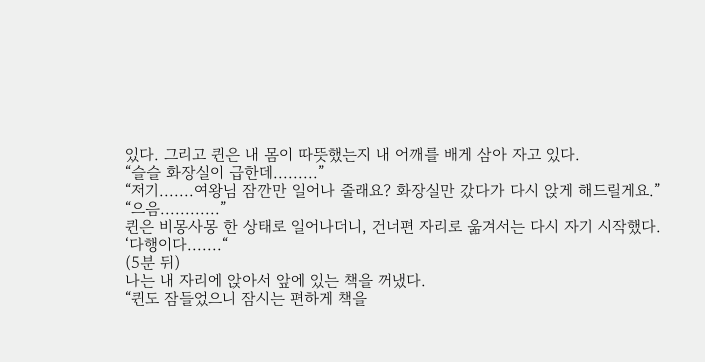있다. 그리고 퀸은 내 몸이 따뜻했는지 내 어깨를 배게 삼아 자고 있다.
“슬슬 화장실이 급한데.........”
“저기.......여왕님 잠깐만 일어나 줄래요? 화장실만 갔다가 다시 앉게 해드릴게요.”
“으음............”
퀸은 비몽사몽 한 상태로 일어나더니, 건너편 자리로 욺겨서는 다시 자기 시작했다.
‘다행이다.......“
(5분 뒤)
나는 내 자리에 앉아서 앞에 있는 책을 꺼냈다.
“퀸도 잠들었으니 잠시는 편하게 책을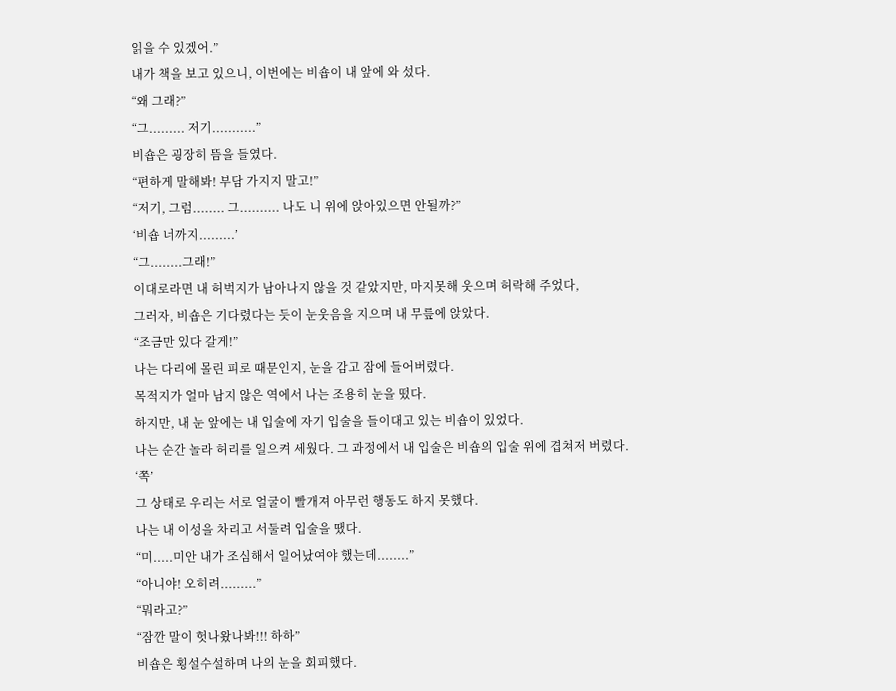읽을 수 있겠어.”
내가 책을 보고 있으니, 이번에는 비숍이 내 앞에 와 섰다.
“왜 그래?”
“그......... 저기...........”
비숍은 굉장히 뜸을 들였다.
“편하게 말해봐! 부담 가지지 말고!”
“저기, 그럼........ 그.......... 나도 니 위에 앉아있으면 안될까?”
‘비숍 너까지.........’
“그........그래!”
이대로라면 내 허벅지가 남아나지 않을 것 같았지만, 마지못해 웃으며 허락해 주었다,
그러자, 비숍은 기다렸다는 듯이 눈웃음을 지으며 내 무릎에 앉았다.
“조금만 있다 갈게!”
나는 다리에 몰린 피로 때문인지, 눈을 감고 잠에 들어버렸다.
목적지가 얼마 남지 않은 역에서 나는 조용히 눈을 떴다.
하지만, 내 눈 앞에는 내 입술에 자기 입술을 들이대고 있는 비숍이 있었다.
나는 순간 놀라 허리를 일으켜 세웠다. 그 과정에서 내 입술은 비숍의 입술 위에 겹쳐저 버렸다.
‘쪽’
그 상태로 우리는 서로 얼굴이 빨개져 아무런 행동도 하지 못했다.
나는 내 이성을 차리고 서둘려 입술을 땠다.
“미.....미안 내가 조심해서 일어났여야 했는데........”
“아니야! 오히려.........”
“뭐라고?”
“잠깐 말이 헛나왔나봐!!! 하하”
비숍은 횡설수설하며 나의 눈을 회피했다.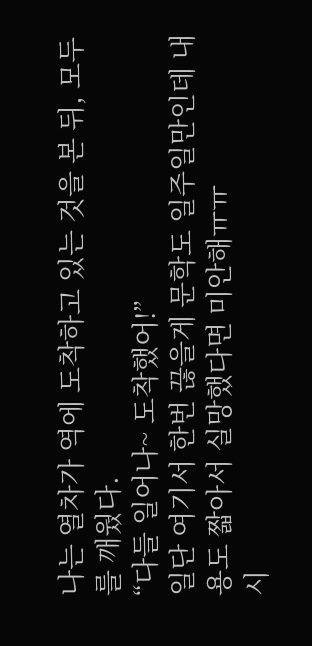나는 열차가 역에 도착하고 있는 것을 본 뒤, 모두를 깨웠다.
“다들 일어나~ 도착했어!”
일단 여기서 한번 끊을게 문학도 일주일만인데 내용도 짧아서 실망했다면 미안해ㅠㅠ
시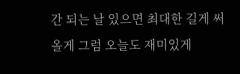간 되는 날 있으면 최대한 길게 써올게 그럼 오늘도 재미있게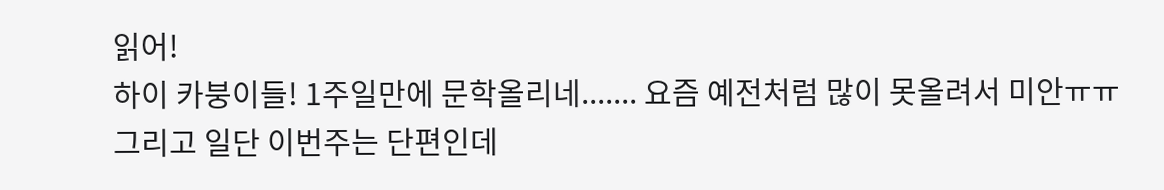읽어!
하이 카붕이들! 1주일만에 문학올리네....... 요즘 예전처럼 많이 못올려서 미안ㅠㅠ
그리고 일단 이번주는 단편인데